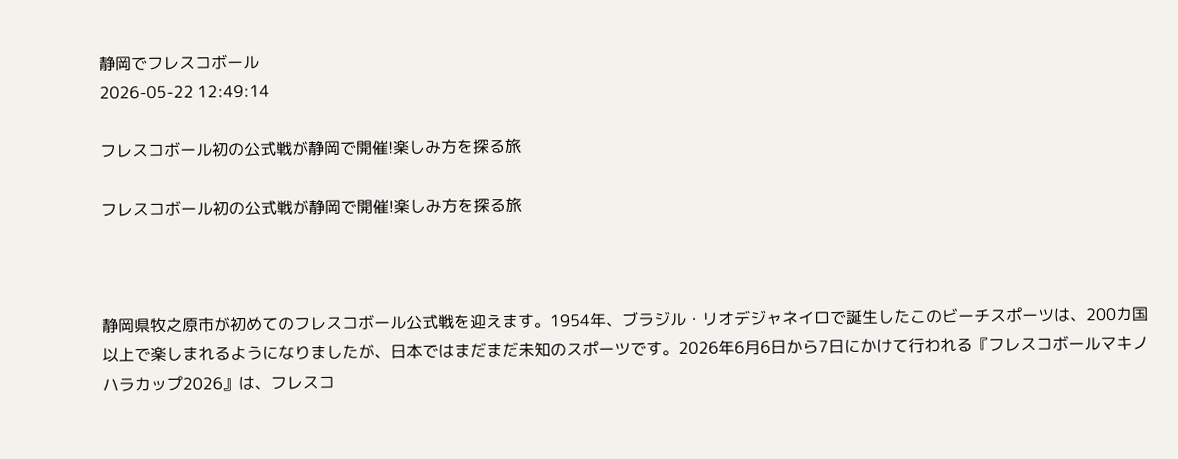静岡でフレスコボール
2026-05-22 12:49:14

フレスコボール初の公式戦が静岡で開催!楽しみ方を探る旅

フレスコボール初の公式戦が静岡で開催!楽しみ方を探る旅



静岡県牧之原市が初めてのフレスコボール公式戦を迎えます。1954年、ブラジル・リオデジャネイロで誕生したこのビーチスポーツは、200カ国以上で楽しまれるようになりましたが、日本ではまだまだ未知のスポーツです。2026年6月6日から7日にかけて行われる『フレスコボールマキノハラカップ2026』は、フレスコ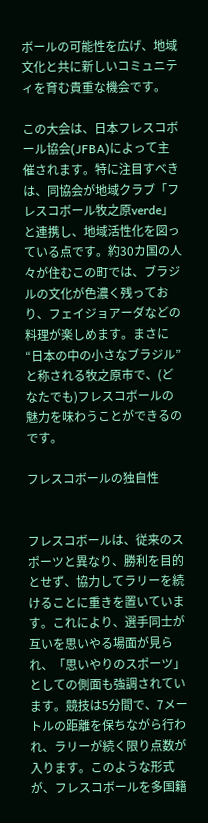ボールの可能性を広げ、地域文化と共に新しいコミュニティを育む貴重な機会です。

この大会は、日本フレスコボール協会(JFBA)によって主催されます。特に注目すべきは、同協会が地域クラブ「フレスコボール牧之原verde」と連携し、地域活性化を図っている点です。約30カ国の人々が住むこの町では、ブラジルの文化が色濃く残っており、フェイジョアーダなどの料理が楽しめます。まさに“日本の中の小さなブラジル”と称される牧之原市で、(どなたでも)フレスコボールの魅力を味わうことができるのです。

フレスコボールの独自性


フレスコボールは、従来のスポーツと異なり、勝利を目的とせず、協力してラリーを続けることに重きを置いています。これにより、選手同士が互いを思いやる場面が見られ、「思いやりのスポーツ」としての側面も強調されています。競技は5分間で、7メートルの距離を保ちながら行われ、ラリーが続く限り点数が入ります。このような形式が、フレスコボールを多国籍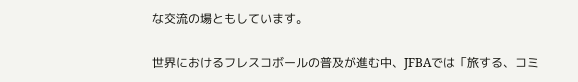な交流の場ともしています。

世界におけるフレスコボールの普及が進む中、JFBAでは「旅する、コミ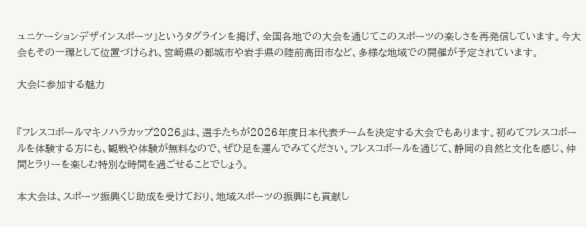ュニケーションデザインスポーツ」というタグラインを掲げ、全国各地での大会を通じてこのスポーツの楽しさを再発信しています。今大会もその一環として位置づけられ、宮崎県の都城市や岩手県の陸前高田市など、多様な地域での開催が予定されています。

大会に参加する魅力


『フレスコボールマキノハラカップ2026』は、選手たちが2026年度日本代表チームを決定する大会でもあります。初めてフレスコボールを体験する方にも、観戦や体験が無料なので、ぜひ足を運んでみてください。フレスコボールを通じて、静岡の自然と文化を感じ、仲間とラリーを楽しむ特別な時間を過ごせることでしょう。

本大会は、スポーツ振興くじ助成を受けており、地域スポーツの振興にも貢献し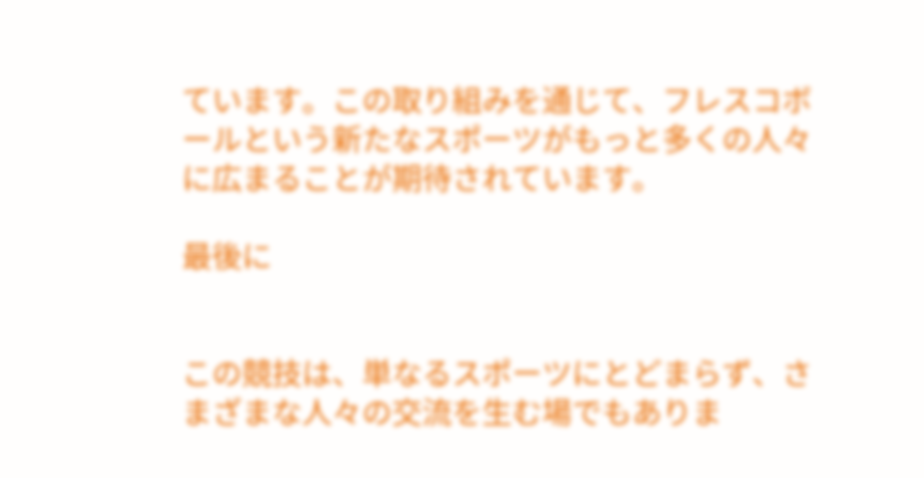ています。この取り組みを通じて、フレスコボールという新たなスポーツがもっと多くの人々に広まることが期待されています。

最後に


この競技は、単なるスポーツにとどまらず、さまざまな人々の交流を生む場でもありま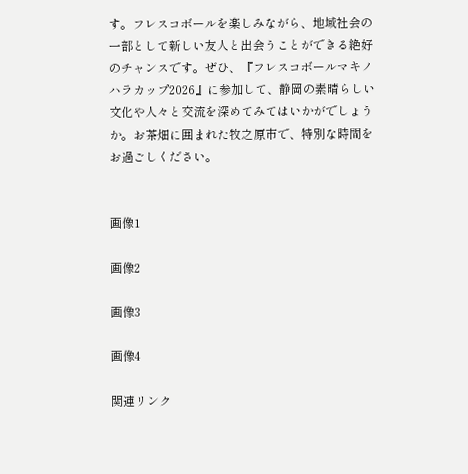す。フレスコボールを楽しみながら、地域社会の一部として新しい友人と出会うことができる絶好のチャンスです。ぜひ、『フレスコボールマキノハラカップ2026』に参加して、静岡の素晴らしい文化や人々と交流を深めてみてはいかがでしょうか。お茶畑に囲まれた牧之原市で、特別な時間をお過ごしください。


画像1

画像2

画像3

画像4

関連リンク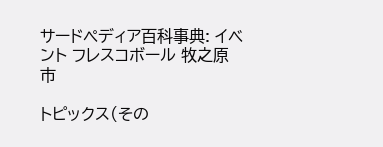サードペディア百科事典: イベント フレスコボール 牧之原市

トピックス(その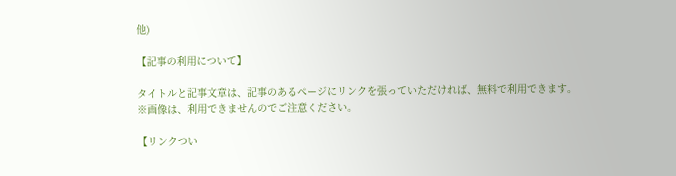他)

【記事の利用について】

タイトルと記事文章は、記事のあるページにリンクを張っていただければ、無料で利用できます。
※画像は、利用できませんのでご注意ください。

【リンクつい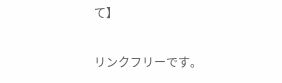て】

リンクフリーです。